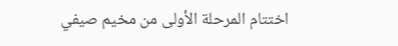اختتام المرحلة الأولى من مخيم صيفي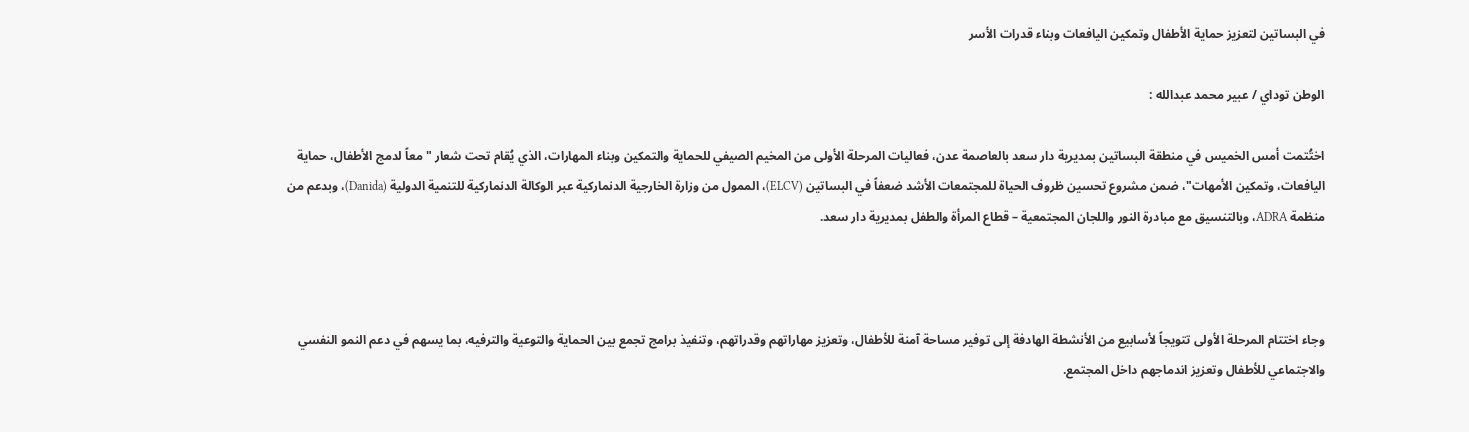في البساتين لتعزيز حماية الأطفال وتمكين اليافعات وبناء قدرات الأسر

الوطن توداي / عبير محمد عبدالله :

اختُتمت أمس الخميس في منطقة البساتين بمديرية دار سعد بالعاصمة عدن، فعاليات المرحلة الأولى من المخيم الصيفي للحماية والتمكين وبناء المهارات، الذي يُقام تحت شعار "معاً لدمج الأطفال، حماية اليافعات، وتمكين الأمهات"، ضمن مشروع تحسين ظروف الحياة للمجتمعات الأشد ضعفاً في البساتين (ELCV)، الممول من وزارة الخارجية الدنماركية عبر الوكالة الدنماركية للتنمية الدولية (Danida)، وبدعم من منظمة ADRA، وبالتنسيق مع مبادرة النور واللجان المجتمعية – قطاع المرأة والطفل بمديرية دار سعد.



وجاء اختتام المرحلة الأولى تتويجاً لأسابيع من الأنشطة الهادفة إلى توفير مساحة آمنة للأطفال، وتعزيز مهاراتهم وقدراتهم، وتنفيذ برامج تجمع بين الحماية والتوعية والترفيه، بما يسهم في دعم النمو النفسي والاجتماعي للأطفال وتعزيز اندماجهم داخل المجتمع.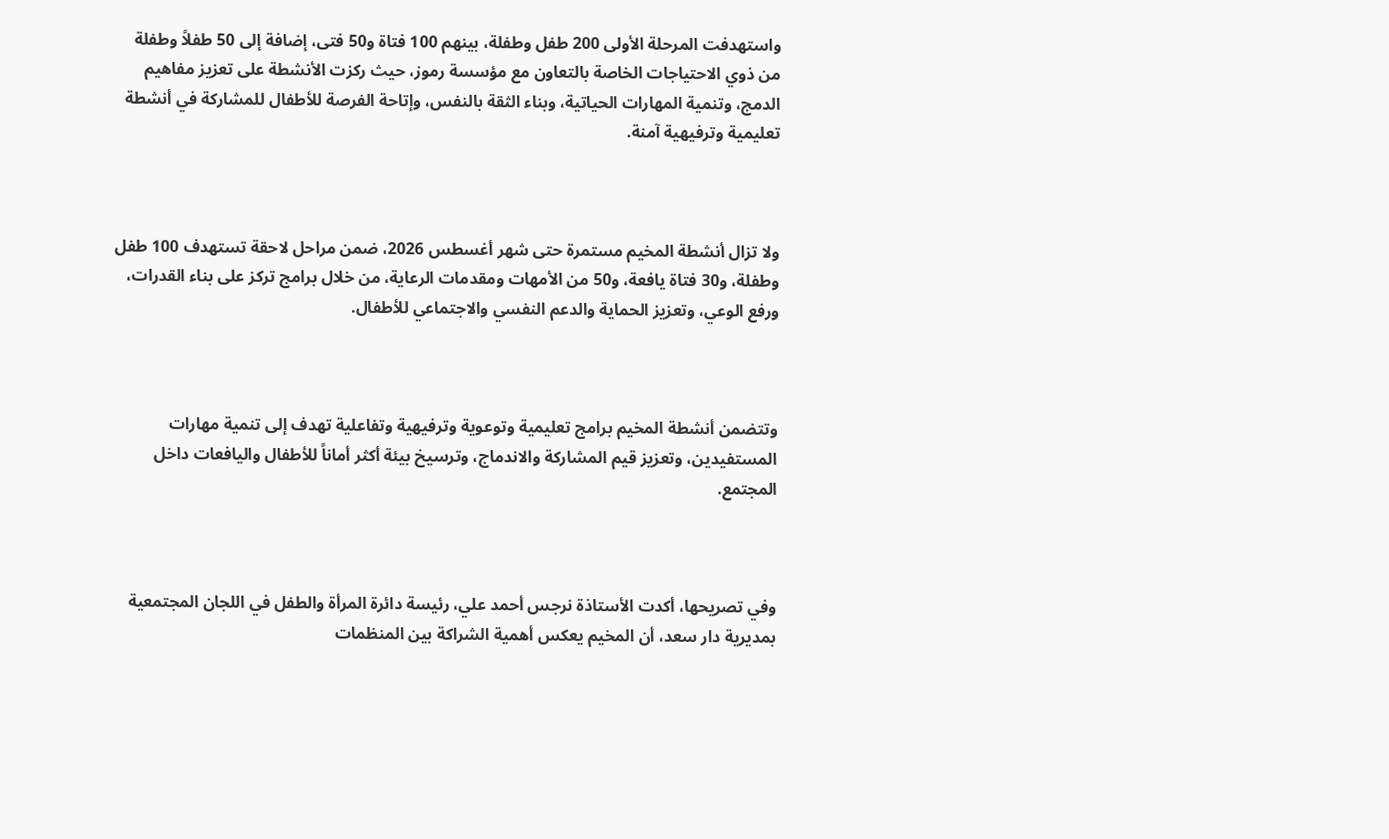واستهدفت المرحلة الأولى 200 طفل وطفلة، بينهم 100 فتاة و50 فتى، إضافة إلى 50 طفلاً وطفلة من ذوي الاحتياجات الخاصة بالتعاون مع مؤسسة رموز، حيث ركزت الأنشطة على تعزيز مفاهيم الدمج، وتنمية المهارات الحياتية، وبناء الثقة بالنفس، وإتاحة الفرصة للأطفال للمشاركة في أنشطة تعليمية وترفيهية آمنة.



ولا تزال أنشطة المخيم مستمرة حتى شهر أغسطس 2026، ضمن مراحل لاحقة تستهدف 100 طفل وطفلة، و30 فتاة يافعة، و50 من الأمهات ومقدمات الرعاية، من خلال برامج تركز على بناء القدرات، ورفع الوعي، وتعزيز الحماية والدعم النفسي والاجتماعي للأطفال.



وتتضمن أنشطة المخيم برامج تعليمية وتوعوية وترفيهية وتفاعلية تهدف إلى تنمية مهارات المستفيدين، وتعزيز قيم المشاركة والاندماج، وترسيخ بيئة أكثر أماناً للأطفال واليافعات داخل المجتمع.



وفي تصريحها، أكدت الأستاذة نرجس أحمد علي، رئيسة دائرة المرأة والطفل في اللجان المجتمعية بمديرية دار سعد، أن المخيم يعكس أهمية الشراكة بين المنظمات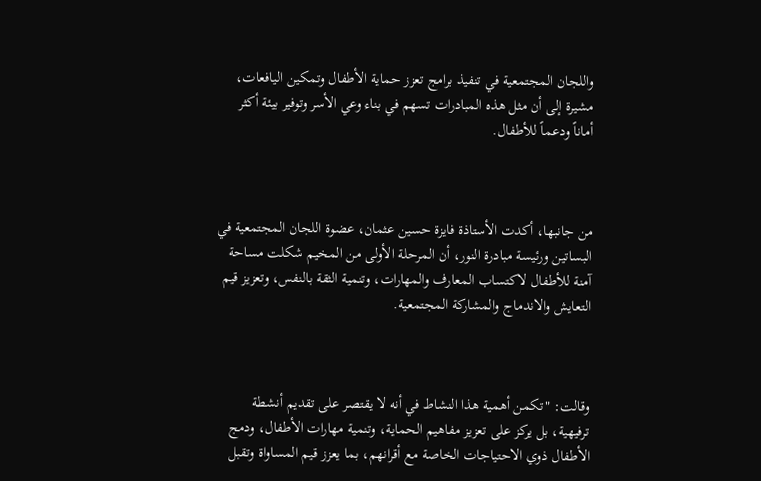واللجان المجتمعية في تنفيذ برامج تعزز حماية الأطفال وتمكين اليافعات، مشيرة إلى أن مثل هذه المبادرات تسهم في بناء وعي الأسر وتوفير بيئة أكثر أماناً ودعماً للأطفال.



من جانبها، أكدت الأستاذة فايزة حسين عثمان، عضوة اللجان المجتمعية في البساتين ورئيسة مبادرة النور، أن المرحلة الأولى من المخيم شكلت مساحة آمنة للأطفال لاكتساب المعارف والمهارات، وتنمية الثقة بالنفس، وتعزيز قيم التعايش والاندماج والمشاركة المجتمعية.



وقالت: "تكمن أهمية هذا النشاط في أنه لا يقتصر على تقديم أنشطة ترفيهية، بل يركز على تعزيز مفاهيم الحماية، وتنمية مهارات الأطفال، ودمج الأطفال ذوي الاحتياجات الخاصة مع أقرانهم، بما يعزز قيم المساواة وتقبل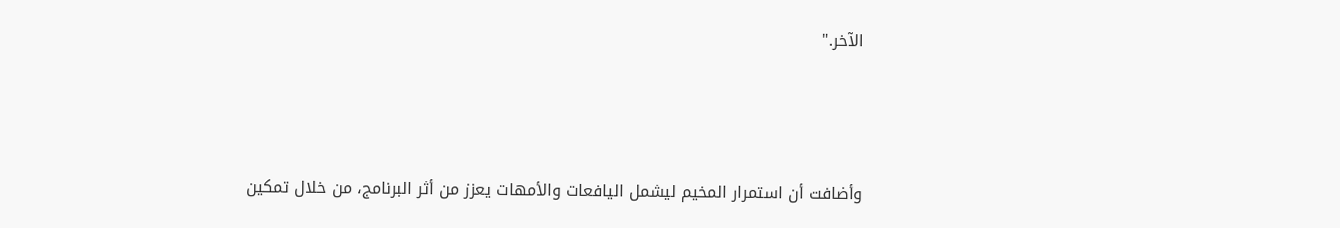الآخر."



وأضافت أن استمرار المخيم ليشمل اليافعات والأمهات يعزز من أثر البرنامج، من خلال تمكين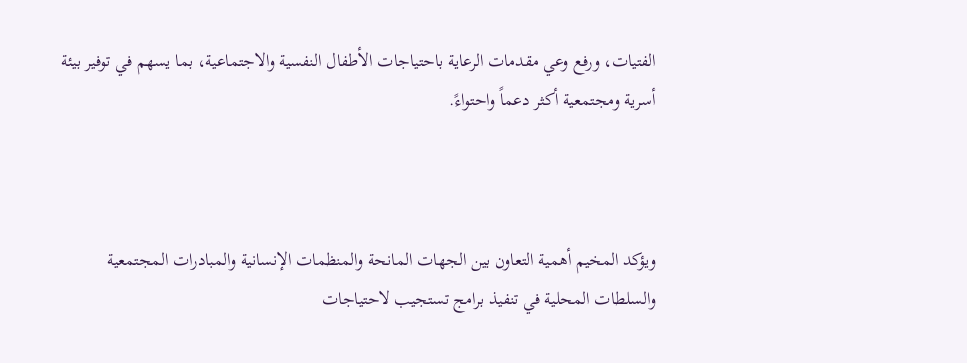الفتيات، ورفع وعي مقدمات الرعاية باحتياجات الأطفال النفسية والاجتماعية، بما يسهم في توفير بيئة أسرية ومجتمعية أكثر دعماً واحتواءً.



ويؤكد المخيم أهمية التعاون بين الجهات المانحة والمنظمات الإنسانية والمبادرات المجتمعية والسلطات المحلية في تنفيذ برامج تستجيب لاحتياجات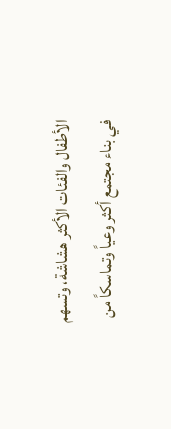الأطفال والفئات الأكثر هشاشة، وتسهم في بناء مجتمع أكثر وعياً وتماسكاً من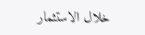خلال الاستثمار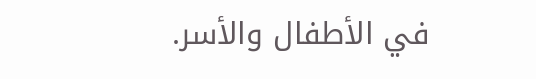في الأطفال والأسر.